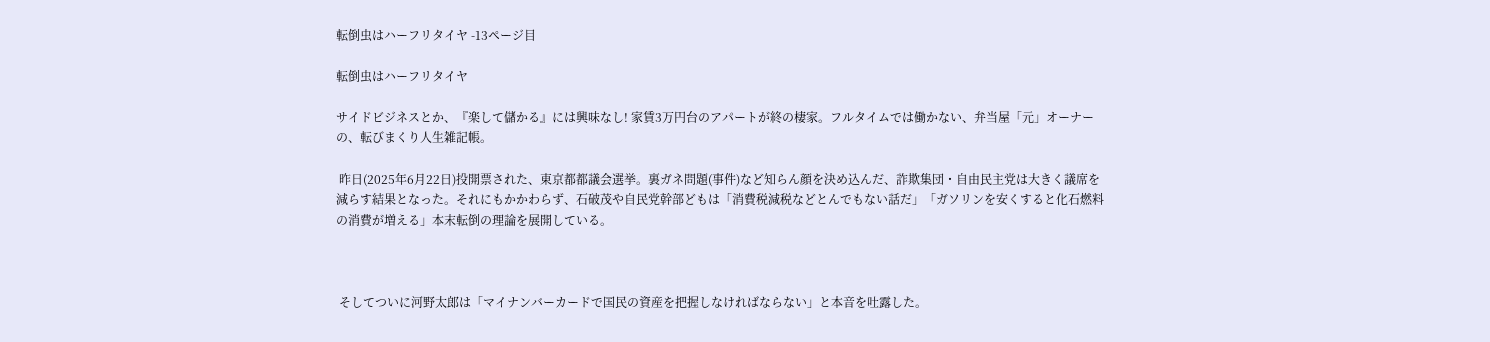転倒虫はハーフリタイヤ -13ページ目

転倒虫はハーフリタイヤ

サイドビジネスとか、『楽して儲かる』には興味なし! 家賃3万円台のアパートが終の棲家。フルタイムでは働かない、弁当屋「元」オーナーの、転びまくり人生雑記帳。

 昨日(2025年6月22日)投開票された、東京都都議会選挙。裏ガネ問題(事件)など知らん顔を決め込んだ、詐欺集団・自由民主党は大きく議席を減らす結果となった。それにもかかわらず、石破茂や自民党幹部どもは「消費税減税などとんでもない話だ」「ガソリンを安くすると化石燃料の消費が増える」本末転倒の理論を展開している。



 そしてついに河野太郎は「マイナンバーカードで国民の資産を把握しなければならない」と本音を吐露した。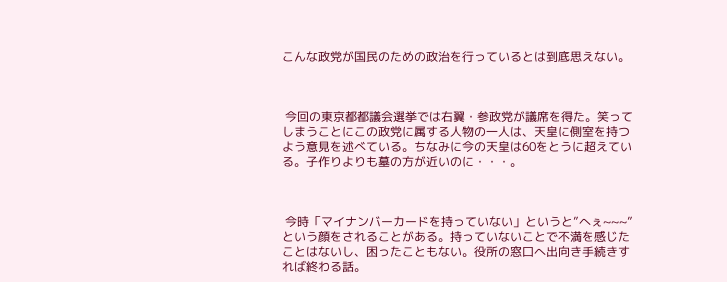こんな政党が国民のための政治を行っているとは到底思えない。



 今回の東京都都議会選挙では右翼・参政党が議席を得た。笑ってしまうことにこの政党に属する人物の一人は、天皇に側室を持つよう意見を述べている。ちなみに今の天皇は60をとうに超えている。子作りよりも墓の方が近いのに・・・。



 今時「マイナンバーカードを持っていない」というと”へぇ~~~”という顔をされることがある。持っていないことで不満を感じたことはないし、困ったこともない。役所の窓口へ出向き手続きすれば終わる話。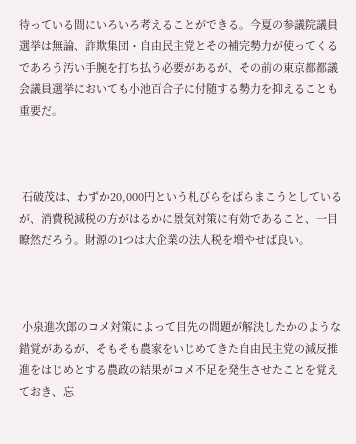待っている間にいろいろ考えることができる。今夏の参議院議員選挙は無論、詐欺集団・自由民主党とその補完勢力が使ってくるであろう汚い手腕を打ち払う必要があるが、その前の東京都都議会議員選挙においても小池百合子に付随する勢力を抑えることも重要だ。



 石破茂は、わずか20,000円という札びらをばらまこうとしているが、消費税減税の方がはるかに景気対策に有効であること、一目瞭然だろう。財源の1つは大企業の法人税を増やせば良い。



 小泉進次郎のコメ対策によって目先の問題が解決したかのような錯覚があるが、そもそも農家をいじめてきた自由民主党の減反推進をはじめとする農政の結果がコメ不足を発生させたことを覚えておき、忘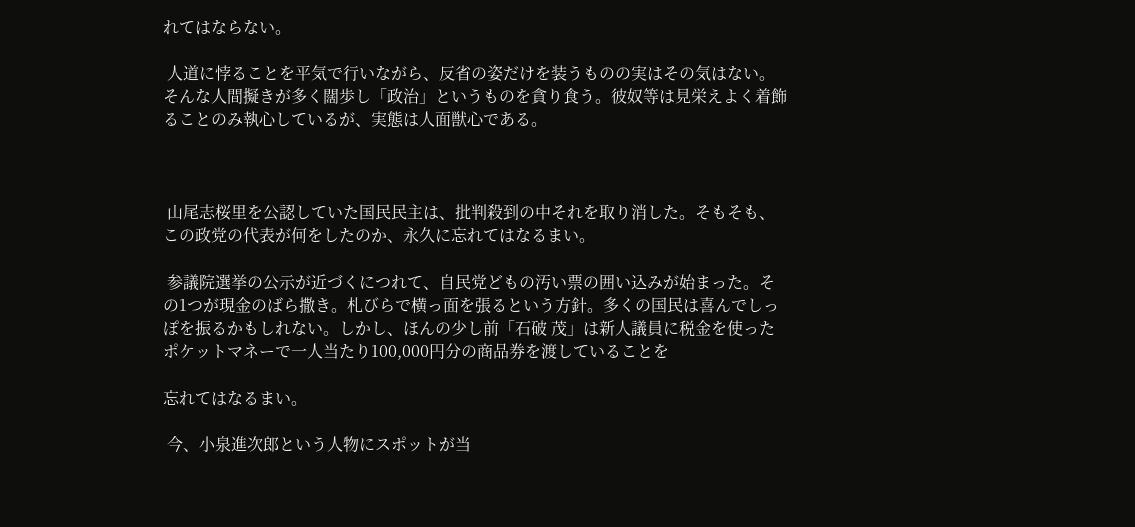れてはならない。

 人道に悖ることを平気で行いながら、反省の姿だけを装うものの実はその気はない。そんな人間擬きが多く闊歩し「政治」というものを貪り食う。彼奴等は見栄えよく着飾ることのみ執心しているが、実態は人面獣心である。



 山尾志桜里を公認していた国民民主は、批判殺到の中それを取り消した。そもそも、この政党の代表が何をしたのか、永久に忘れてはなるまい。

 参議院選挙の公示が近づくにつれて、自民党どもの汚い票の囲い込みが始まった。その1つが現金のばら撒き。札びらで横っ面を張るという方針。多くの国民は喜んでしっぽを振るかもしれない。しかし、ほんの少し前「石破 茂」は新人議員に税金を使ったポケットマネーで一人当たり100,000円分の商品券を渡していることを

忘れてはなるまい。

 今、小泉進次郎という人物にスポットが当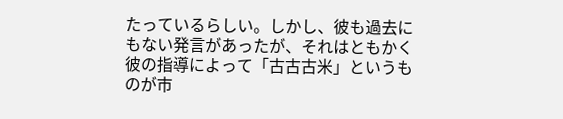たっているらしい。しかし、彼も過去にもない発言があったが、それはともかく彼の指導によって「古古古米」というものが市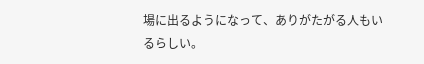場に出るようになって、ありがたがる人もいるらしい。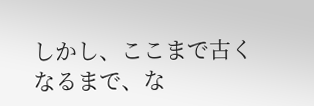しかし、ここまで古くなるまで、な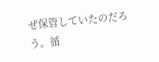ぜ保管していたのだろう。循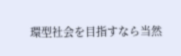環型社会を目指すなら当然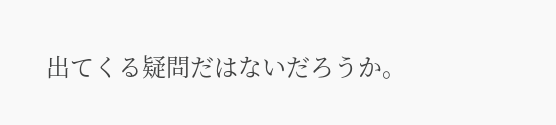出てくる疑問だはないだろうか。